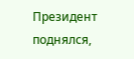Президент поднялся,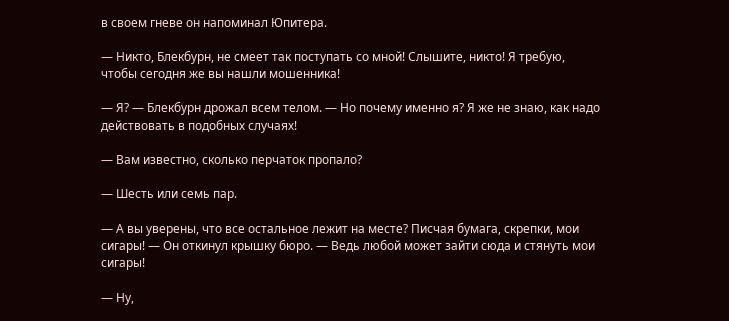в своем гневе он напоминал Юпитера.

— Никто, Блекбурн, не смеет так поступать со мной! Слышите, никто! Я требую, чтобы сегодня же вы нашли мошенника!

— Я? — Блекбурн дрожал всем телом. — Но почему именно я? Я же не знаю, как надо действовать в подобных случаях!

— Вам известно, сколько перчаток пропало?

— Шесть или семь пар.

— А вы уверены, что все остальное лежит на месте? Писчая бумага, скрепки, мои сигары! — Он откинул крышку бюро. — Ведь любой может зайти сюда и стянуть мои сигары!

— Ну,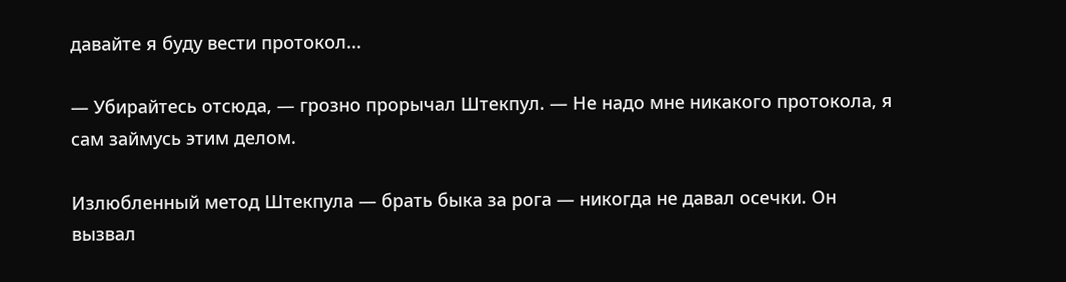давайте я буду вести протокол...

— Убирайтесь отсюда, — грозно прорычал Штекпул. — Не надо мне никакого протокола, я сам займусь этим делом.

Излюбленный метод Штекпула — брать быка за рога — никогда не давал осечки. Он вызвал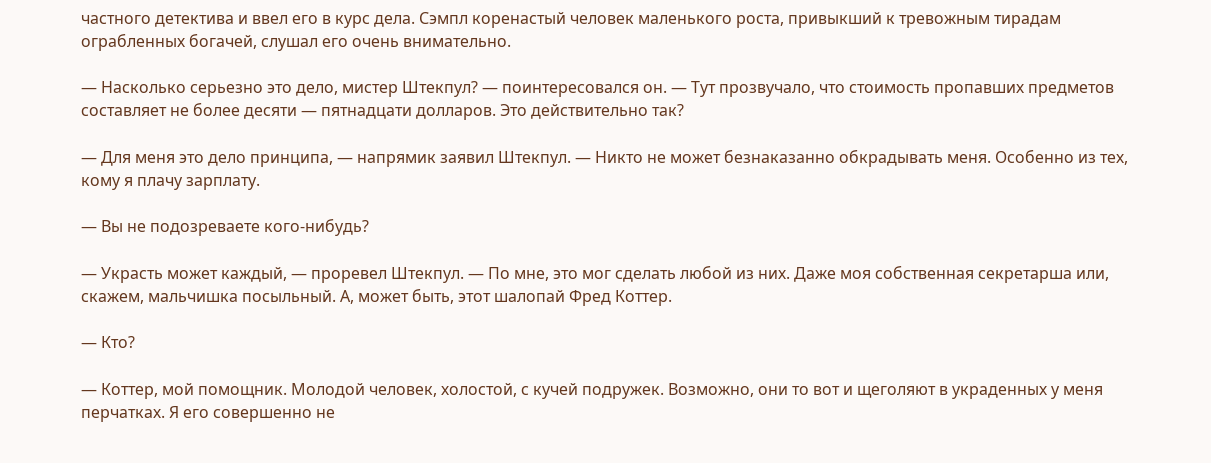частного детектива и ввел его в курс дела. Сэмпл коренастый человек маленького роста, привыкший к тревожным тирадам ограбленных богачей, слушал его очень внимательно.

— Насколько серьезно это дело, мистер Штекпул? — поинтересовался он. — Тут прозвучало, что стоимость пропавших предметов составляет не более десяти — пятнадцати долларов. Это действительно так?

— Для меня это дело принципа, — напрямик заявил Штекпул. — Никто не может безнаказанно обкрадывать меня. Особенно из тех, кому я плачу зарплату.

— Вы не подозреваете кого-нибудь?

— Украсть может каждый, — проревел Штекпул. — По мне, это мог сделать любой из них. Даже моя собственная секретарша или, скажем, мальчишка посыльный. А, может быть, этот шалопай Фред Коттер.

— Кто?

— Коттер, мой помощник. Молодой человек, холостой, с кучей подружек. Возможно, они то вот и щеголяют в украденных у меня перчатках. Я его совершенно не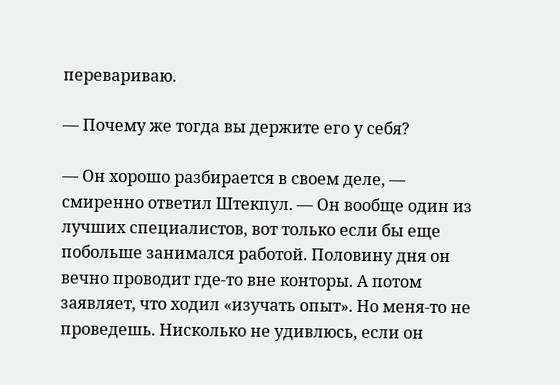перевариваю.

— Почему же тогда вы держите его у себя?

— Он хорошо разбирается в своем деле, — смиренно ответил Штекпул. — Он вообще один из лучших специалистов, вот только если бы еще побольше занимался работой. Половину дня он вечно проводит где-то вне конторы. А потом заявляет, что ходил «изучать опыт». Но меня-то не проведешь. Нисколько не удивлюсь, если он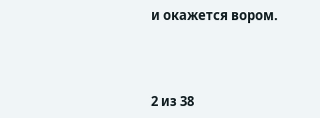и окажется вором.



2 из 38